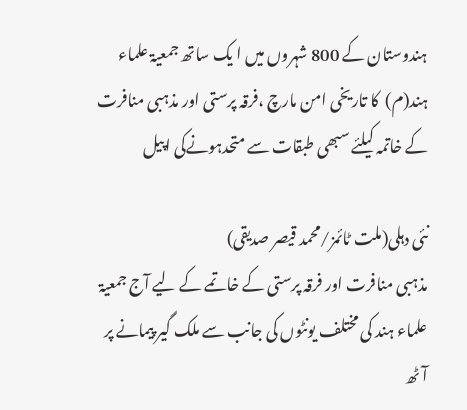ہندوستان کے 800 شہروں میں ا یک ساتھ جمعیۃ علماء ہند(م)  کا تاریخی امن مارچ ،فرقہ پرستی اور مذہبی منافرت کے خاتمہ کیلئے سبھی طبقات سے متحدہونےکی اپیل

نئی دہلی(ملت ٹائمز/محمد قیصر صدیقی)
مذہبی منافرت اور فرقہ پرستی کے خاتمے کے لیے آج جمعیۃ علماء ہند کی مختلف یونٹوں کی جانب سے ملک گیر پیمانے پر آٹھ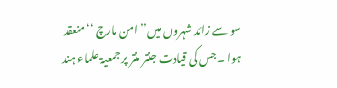سو سے زائد شہروں میں’’ امن مارچ ‘‘منعقد ہوا ۔جس کی قیادت جنتر منتر پر جمعیۃ علماء ہند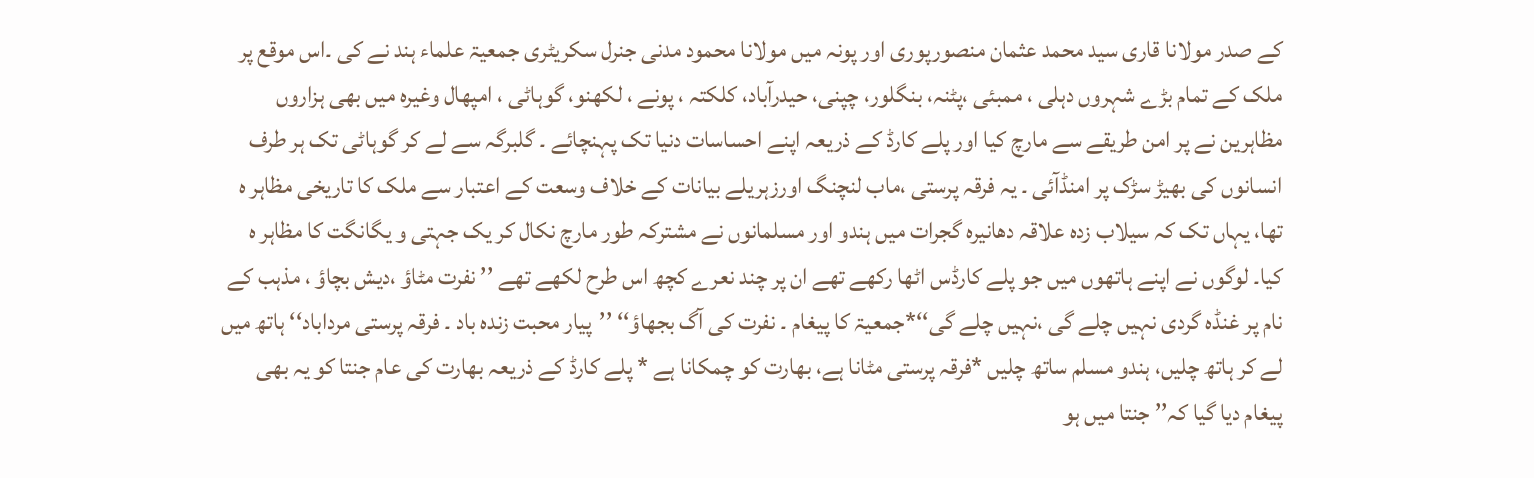کے صدر مولانا قاری سید محمد عثمان منصورپوری اور پونہ میں مولانا محمود مدنی جنرل سکریٹری جمعیۃ علماء ہند نے کی ۔اس موقع پر ملک کے تمام بڑے شہروں دہلی ، ممبئی ،پٹنہ، بنگلور، چپنی، حیدرآباد، کلکتہ ، پونے ، لکھنو، گوہاٹی ، امپھال وغیرہ میں بھی ہزاروں مظاہرین نے پر امن طریقے سے مارچ کیا اور پلے کارڈ کے ذریعہ اپنے احساسات دنیا تک پہنچائے ۔ گلبرگہ سے لے کر گوہاٹی تک ہر طرف انسانوں کی بھیڑ سڑک پر امنڈآئی ۔ یہ فرقہ پرستی ،ماب لنچنگ اورزہریلے بیانات کے خلاف وسعت کے اعتبار سے ملک کا تاریخی مظاہر ہ تھا، یہاں تک کہ سیلاب زدہ علاقہ دھانیرہ گجرات میں ہندو اور مسلمانوں نے مشترکہ طور مارچ نکال کر یک جہتی و یگانگت کا مظاہر ہ کیا۔ لوگوں نے اپنے ہاتھوں میں جو پلے کارڈس اٹھا رکھے تھے ان پر چند نعرے کچھ اس طرح لکھے تھے ’’ نفرت مٹاؤ ،دیش بچاؤ ، مذہب کے نام پر غنڈہ گردی نہیں چلے گی ،نہیں چلے گی‘‘*جمعیۃ کا پیغام ۔ نفرت کی آگ بجھاؤ‘‘ ’’پیار محبت زندہ باد ۔ فرقہ پرستی مرداباد‘‘ ہاتھ میں لے کر ہاتھ چلیں، ہندو مسلم ساتھ چلیں *فرقہ پرستی مٹانا ہے، بھارت کو چمکانا ہے * پلے کارڈ کے ذریعہ بھارت کی عام جنتا کو یہ بھی پیغام دیا گیا کہ’’ جنتا میں ہو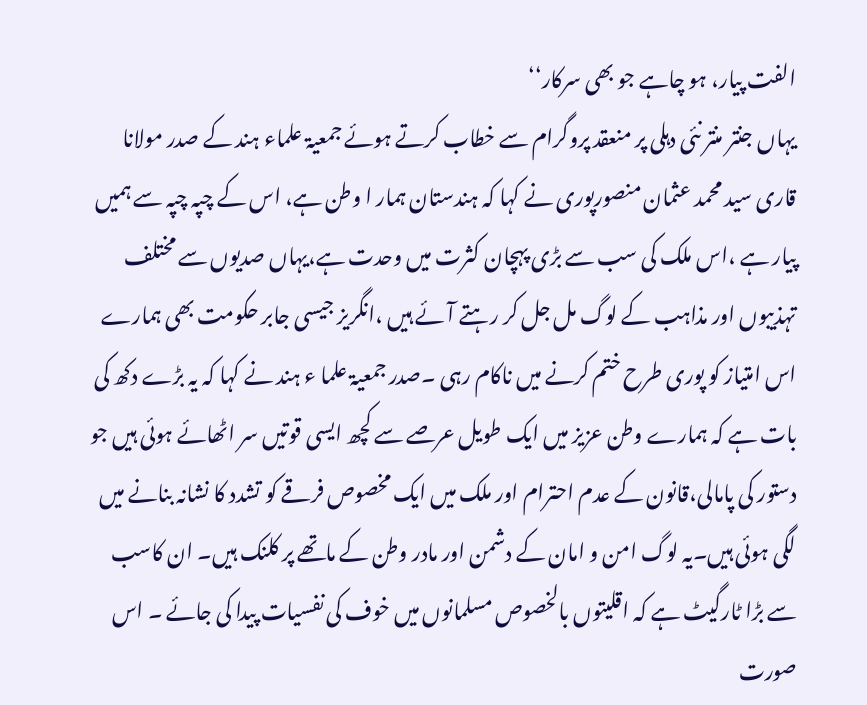الفت پیار، ہو چاہے جو بھی سرکار‘‘
یہاں جنتر منتر نئی دہلی پر منعقد پروگرام سے خطاب کرتے ہوئے جمعیۃ علماء ہند کے صدر مولانا قاری سید محمد عثمان منصورپوری نے کہا کہ ہندستان ہمار ا وطن ہے، اس کے چپہ چپہ سے ہمیں پیار ہے ،اس ملک کی سب سے بڑی پہچان کثرت میں وحدت ہے،یہاں صدیوں سے مختلف تہذیبوں اور مذاہب کے لوگ مل جل کر رہتے آئے ہیں ،انگریز جیسی جابر حکومت بھی ہمارے اس امتیاز کو پوری طرح ختم کرنے میں ناکام رہی ۔صدر جمعیۃ علما ء ہند نے کہا کہ یہ بڑے دکھ کی بات ہے کہ ہمارے وطن عزیز میں ایک طویل عرصے سے کچھ ایسی قوتیں سر اٹھائے ہوئی ہیں جو دستور کی پامالی،قانون کے عدم احترام اور ملک میں ایک مخصوص فرقے کو تشدد کا نشانہ بنانے میں لگی ہوئی ہیں۔یہ لوگ امن و امان کے دشمن اور مادر وطن کے ماتھے پر کلنک ہیں۔ ان کاسب سے بڑا ٹارگیٹ ہے کہ اقلیتوں بالخصوص مسلمانوں میں خوف کی نفسیات پیدا کی جائے ۔ اس صورت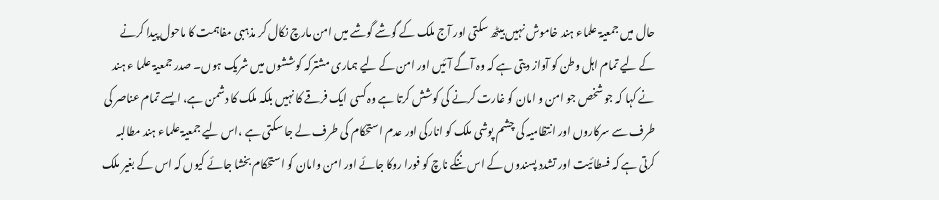حال میں جمعیۃ علماء ہند خاموش نہیں بیٹھ سکتی اور آج ملک کے گوشے گوشے میں امن مارچ نکال کر مذہبی مفاہمت کا ماحول پیدا کرنے کے لیے تمام اہل وطن کو آواز دیتی ہے کہ وہ آگے آئیں اور امن کے لیے ہماری مشترکہ کوششوں میں شریک ہوں۔ صدر جمعیۃ علما ء ہند نے کہا کہ جو شخص جو امن و امان کو غارت کرنے کی کوشش کرتا ہے وہ کسی ایک فرقے کا نہیں بلکہ ملک کا دشمن ہے، ایسے تمام عناصر کی طرف سے سرکاروں اور انتظامیہ کی چشم پوشی ملک کو انارکی اور عدم استحکام کی طرف لے جا سکتی ہے ،اس لیے جمعیۃ علماء ہند مطالبہ کرتی ہے کہ فسطائیت اور تشدد پسندوں کے اس ننگے ناچ کو فورا روکا جائے اور امن وامان کو استحکام بخشا جائے کیوں کہ اس کے بغیر ملک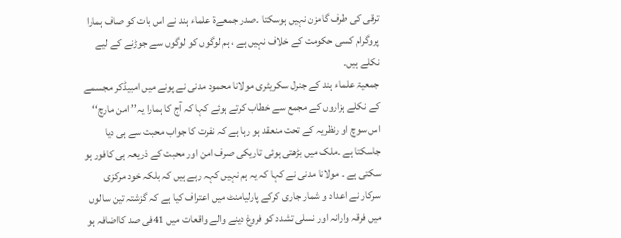ترقی کی طرف گامزن نہیں ہوسکتا ۔صدر جمعےۃ علماء ہند نے اس بات کو صاف ہمارا پروگرام کسی حکومت کے خلاف نہیں ہے ، ہم لوگوں کو لوگوں سے جوڑنے کے لیے نکلے ہیں۔
جمعیۃ علماء ہند کے جنرل سکریٹری مولانا محمود مدنی نے پونے میں امبیڈکر مجسمے کے نکلے ہزاروں کے مجمع سے خطاب کرتے ہوئے کہا کہ آج کا ہمارا یہ’’ امن مارچ‘‘ اس سوچ او رنظریہ کے تحت منعقد ہو رہا ہے کہ نفرت کا جواب محبت سے ہی دیا جاسکتا ہے ۔ملک میں بڑھتی ہوئی تاریکی صرف امن اور محبت کے ذریعہ ہی کافور ہو سکتی ہے ۔ مولانا مدنی نے کہا کہ یہ ہم نہیں کہہ رہے ہیں کہ بلکہ خود مرکزی سرکار نے اعداد و شمار جاری کرکے پارلیامنٹ میں اعتراف کیا ہے کہ گزشتہ تین سالوں میں فرقہ وارانہ اور نسلی تشدد کو فروغ دینے والے واقعات میں 41فی صد کااضافہ ہو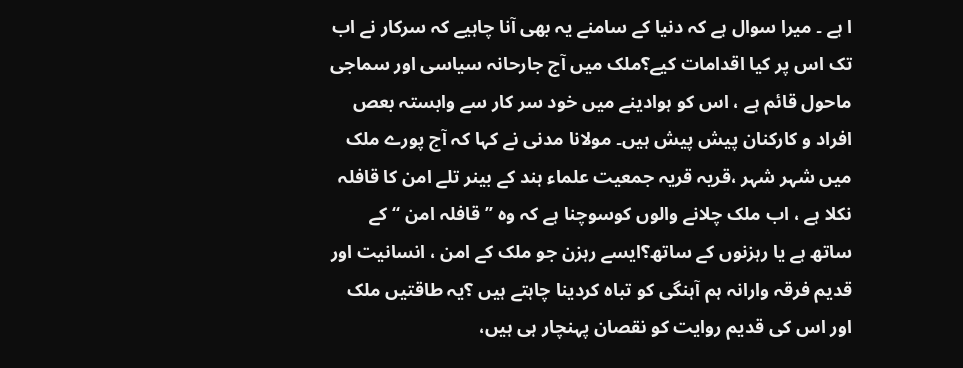ا ہے ۔ میرا سوال ہے کہ دنیا کے سامنے یہ بھی آنا چاہیے کہ سرکار نے اب تک اس پر کیا اقدامات کیے؟ملک میں آج جارحانہ سیاسی اور سماجی ماحول قائم ہے ، اس کو ہوادینے میں خود سر کار سے وابستہ بعص افراد و کارکنان پیش پیش ہیں۔ مولانا مدنی نے کہا کہ آج پورے ملک میں شہر شہر ،قریہ قریہ جمعیت علماء ہند کے بینر تلے امن کا قافلہ نکلا ہے ، اب ملک چلانے والوں کوسوچنا ہے کہ وہ ’’ قافلہ امن ‘‘کے ساتھ ہے یا رہزنوں کے ساتھ؟ایسے رہزن جو ملک کے امن ، انسانیت اور قدیم فرقہ وارانہ ہم آہنگی کو تباہ کردینا چاہتے ہیں ؟یہ طاقتیں ملک اور اس کی قدیم روایت کو نقصان پہنچار ہی ہیں،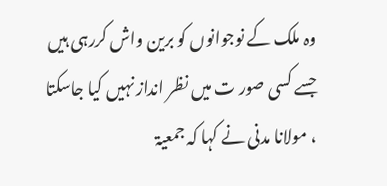وہ ملک کے نوجوانوں کو برین واش کررہی ہیں جسے کسی صور ت میں نظر انداز نہیں کیا جاسکتا ، مولانا مدنی نے کہا کہ جمعیۃ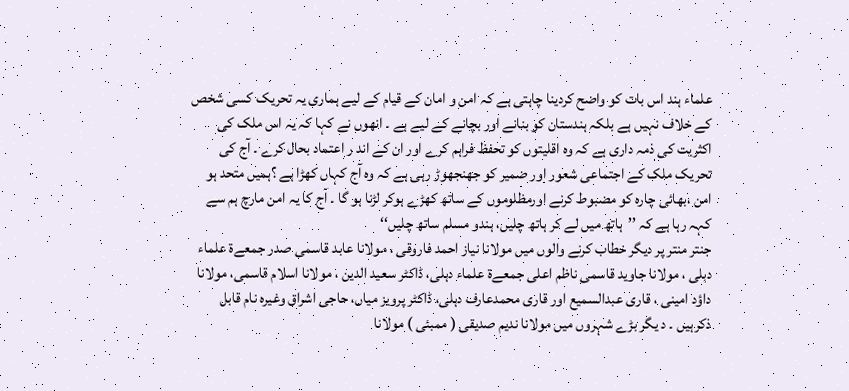علماء ہند اس بات کو واضح کردینا چاہتی ہے کہ امن و امان کے قیام کے لیے ہماری یہ تحریک کسی شخص کے خلاف نہیں ہے بلکہ ہندستان کو بنانے اور بچانے کے لیے ہے ۔ انھوں نے کہا کہ یہ اس ملک کی اکثریت کی ذمہ داری ہے کہ وہ اقلیتوں کو تحفظ فراہم کرے اور ان کے اند ر اعتماد بحال کرے ۔ آج کی تحریک ملک کے اجتماعی شعور اور ضمیر کو جھنجھوڑ رہی ہے کہ وہ آج کہاں کھڑا ہے ؟ہمیں متحد ہو امن ،بھائی چارہ کو مضبوط کرنے اورمظلوموں کے ساتھ کھڑے ہوکر لڑنا ہو گا ۔ آج کا یہ امن مارچ ہم سے کہہ رہا ہے کہ ’’ہاتھ میں لے کر ہاتھ چلیں، ہندو مسلم ساتھ چلیں‘‘
جنتر منتر پر دیگر خطاب کرنے والوں میں مولانا نیاز احمد فاروقی ، مولانا عابد قاسمی صدر جمعےۃ علماء دہلی ، مولانا جاوید قاسمی ناظم اعلی جمعےۃ علماء دہلی، ڈاکٹر سعید الدین ، مولانا اسلام قاسمی، مولانا داؤد امینی ، قاری عبدالسمیع اور قاری محمدعارف دہلی، ڈاکٹر پرویز میاں، حاجی اشراق وغیرہ نام قابل ذکرہیں ۔ د یگر بڑے شہروں میں مولانا ندیم صدیقی ( ممبئی ) مولانا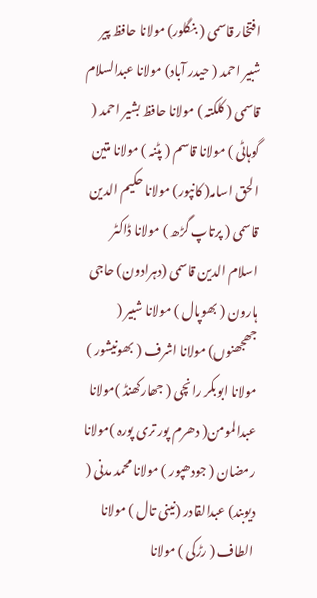افتخار قاسمی ( بنگلور) مولانا حافظ پیر شبیر احمد ( حیدر آباد) مولانا عبدالسلام قاسمی ( کلکتہ ) مولانا حافظ بشیر احمد ( گوہاٹی ) مولانا قاسم ( پٹنہ ) مولانا متین الحق اسامہ( کانپور) مولانا حکیم الدین قاسمی ( پرتاپ گڑھ ) مولانا ڈاکٹر اسلام الدین قاسمی (دہرادون) حاجی ہارون ( بھوپال ) مولانا شبیر ( جھجھنوں) مولانا اشرف ( بھونیشور ) مولانا ابوبکر رانچی ( جھارکھنڈ )مولانا عبدالمومن( دھرم پور تری پورہ )مولانا رمضان ( جودھپور ) مولانا محمد مدنی ( دیوبند) عبدالقادر (نینی تال ) مولانا الطاف ( رڑکی ) مولانا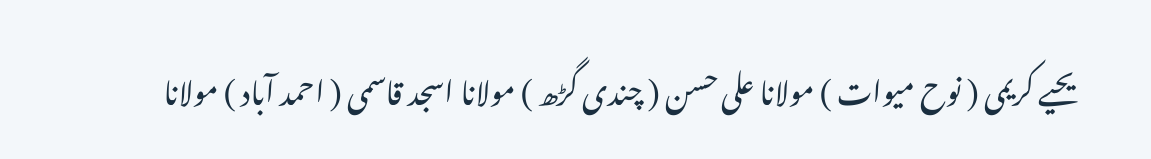یحیے کریمی ( نوح میوات ) مولانا علی حسن ( چندی گڑھ ) مولانا اسجد قاسمی ( احمد آباد ) مولانا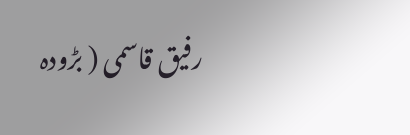رفیق قاسمی ( بڑودہ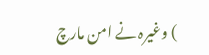) وغیرہ نے امن مارچ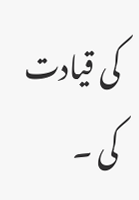کی قیادت کی ۔